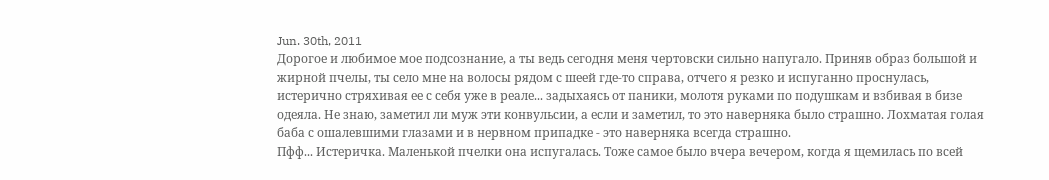Jun. 30th, 2011
Дорогое и любимое мое подсознание, а ты ведь сегодня меня чертовски сильно напугало. Приняв образ большой и жирной пчелы, ты село мне на волосы рядом с шеей где-то справа, отчего я резко и испуганно проснулась, истерично стряхивая ее с себя уже в реале... задыхаясь от паники, молотя руками по подушкам и взбивая в бизе одеяла. Не знаю, заметил ли муж эти конвульсии, а если и заметил, то это наверняка было страшно. Лохматая голая баба с ошалевшими глазами и в нервном припадке - это наверняка всегда страшно.
Пфф... Истеричка. Маленькой пчелки она испугалась. Тоже самое было вчера вечером, когда я щемилась по всей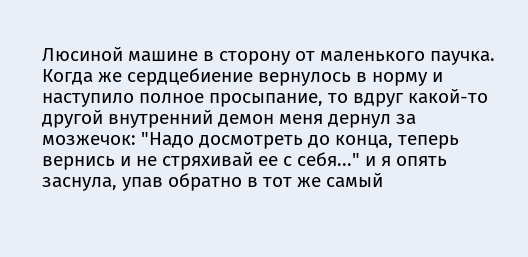Люсиной машине в сторону от маленького паучка.
Когда же сердцебиение вернулось в норму и наступило полное просыпание, то вдруг какой-то другой внутренний демон меня дернул за мозжечок: "Надо досмотреть до конца, теперь вернись и не стряхивай ее с себя..." и я опять заснула, упав обратно в тот же самый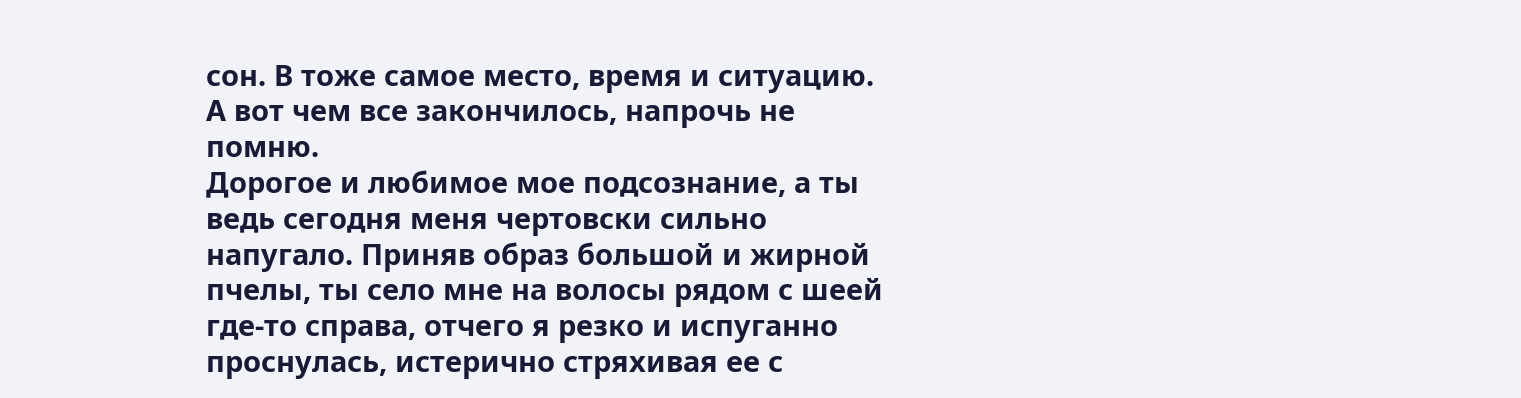сон. В тоже самое место, время и ситуацию. А вот чем все закончилось, напрочь не помню.
Дорогое и любимое мое подсознание, а ты ведь сегодня меня чертовски сильно напугало. Приняв образ большой и жирной пчелы, ты село мне на волосы рядом с шеей где-то справа, отчего я резко и испуганно проснулась, истерично стряхивая ее с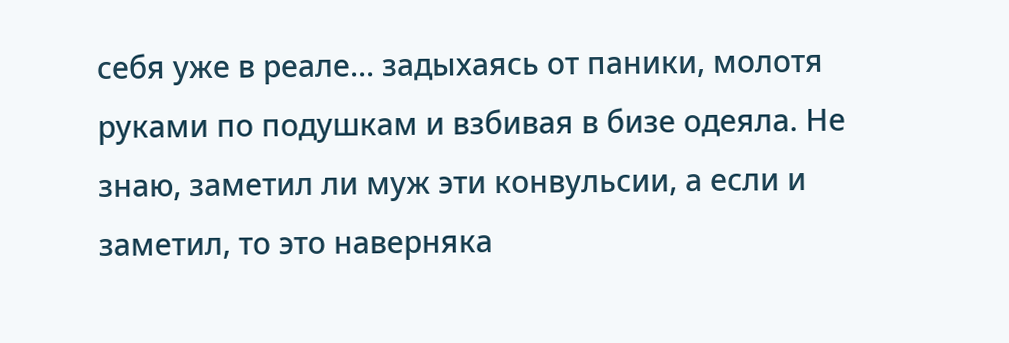себя уже в реале... задыхаясь от паники, молотя руками по подушкам и взбивая в бизе одеяла. Не знаю, заметил ли муж эти конвульсии, а если и заметил, то это наверняка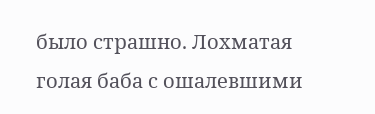было страшно. Лохматая голая баба с ошалевшими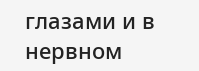глазами и в нервном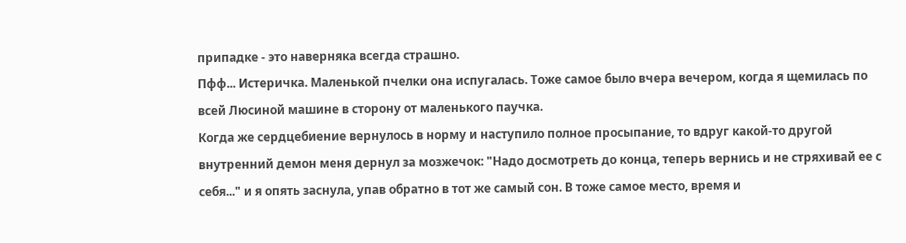припадке - это наверняка всегда страшно.
Пфф... Истеричка. Маленькой пчелки она испугалась. Тоже самое было вчера вечером, когда я щемилась по всей Люсиной машине в сторону от маленького паучка.
Когда же сердцебиение вернулось в норму и наступило полное просыпание, то вдруг какой-то другой внутренний демон меня дернул за мозжечок: "Надо досмотреть до конца, теперь вернись и не стряхивай ее с себя..." и я опять заснула, упав обратно в тот же самый сон. В тоже самое место, время и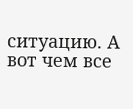ситуацию. А вот чем все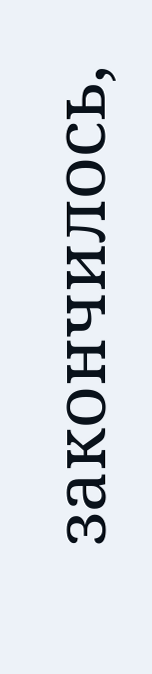закончилось,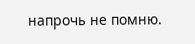напрочь не помню.